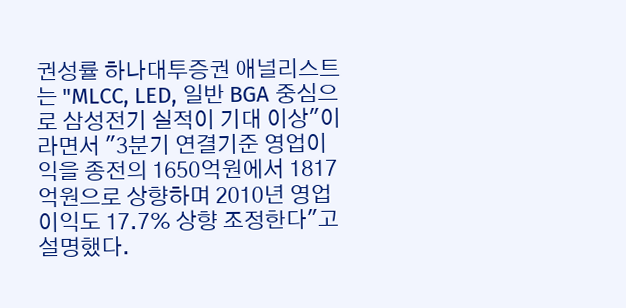권성률 하나대투증권 애널리스트는 "MLCC, LED, 일반 BGA 중심으로 삼성전기 실적이 기대 이상"이라면서 "3분기 연결기준 영업이익을 종전의 1650억원에서 1817억원으로 상향하며 2010년 영업이익도 17.7% 상향 조정한다"고 설명했다.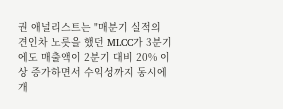권 애널리스트는 "매분기 실적의 견인차 노릇을 했던 MLCC가 3분기에도 매출액이 2분기 대비 20% 이상 증가하면서 수익성까지 동시에 개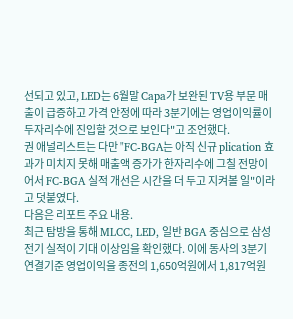선되고 있고, LED는 6월말 Capa가 보완된 TV용 부문 매출이 급증하고 가격 안정에 따라 3분기에는 영업이익률이 두자리수에 진입할 것으로 보인다"고 조언했다.
권 애널리스트는 다만 "FC-BGA는 아직 신규 plication 효과가 미치지 못해 매출액 증가가 한자리수에 그칠 전망이어서 FC-BGA 실적 개선은 시간을 더 두고 지켜볼 일"이라고 덧붙였다.
다음은 리포트 주요 내용.
최근 탐방을 통해 MLCC, LED, 일반 BGA 중심으로 삼성전기 실적이 기대 이상임을 확인했다. 이에 동사의 3분기 연결기준 영업이익을 종전의 1,650억원에서 1,817억원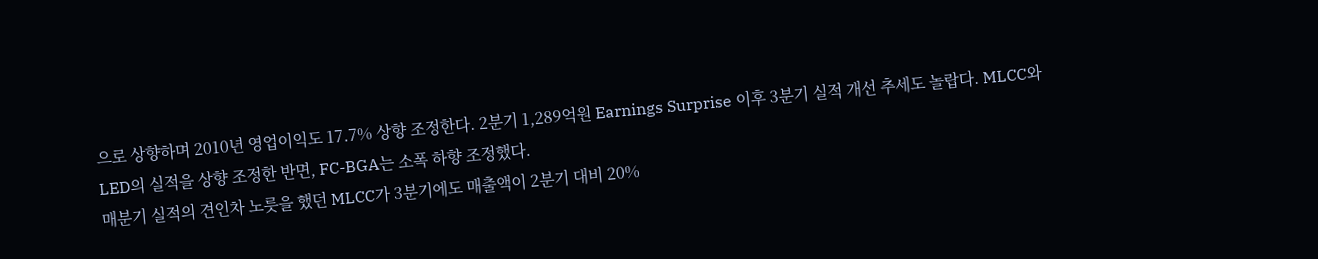으로 상향하며 2010년 영업이익도 17.7% 상향 조정한다. 2분기 1,289억원 Earnings Surprise 이후 3분기 실적 개선 추세도 놀랍다. MLCC와 LED의 실적을 상향 조정한 반면, FC-BGA는 소폭 하향 조정했다.
매분기 실적의 견인차 노릇을 했던 MLCC가 3분기에도 매출액이 2분기 대비 20%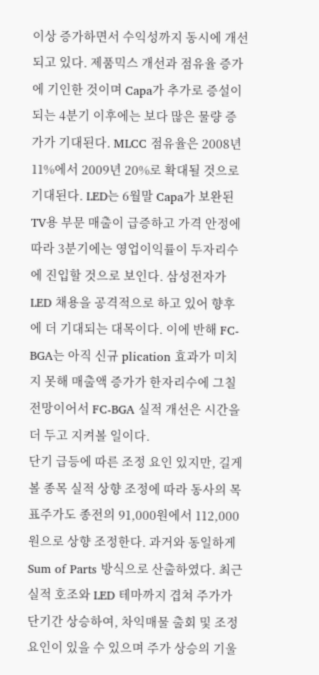이상 증가하면서 수익성까지 동시에 개선되고 있다. 제품믹스 개선과 점유율 증가에 기인한 것이며 Capa가 추가로 증설이 되는 4분기 이후에는 보다 많은 물량 증가가 기대된다. MLCC 점유율은 2008년 11%에서 2009년 20%로 확대될 것으로 기대된다. LED는 6월말 Capa가 보완된 TV용 부문 매출이 급증하고 가격 안정에 따라 3분기에는 영업이익률이 두자리수에 진입할 것으로 보인다. 삼성전자가 LED 채용을 공격적으로 하고 있어 향후에 더 기대되는 대목이다. 이에 반해 FC-BGA는 아직 신규 plication 효과가 미치지 못해 매출액 증가가 한자리수에 그칠 전망이어서 FC-BGA 실적 개선은 시간을 더 두고 지켜볼 일이다.
단기 급등에 따른 조정 요인 있지만, 길게 볼 종목 실적 상향 조정에 따라 동사의 목표주가도 종전의 91,000원에서 112,000원으로 상향 조정한다. 과거와 동일하게 Sum of Parts 방식으로 산출하였다. 최근 실적 호조와 LED 테마까지 겹쳐 주가가 단기간 상승하여, 차익매물 출회 및 조정 요인이 있을 수 있으며 주가 상승의 기울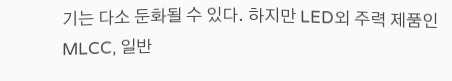기는 다소 둔화될 수 있다. 하지만 LED외 주력 제품인 MLCC, 일반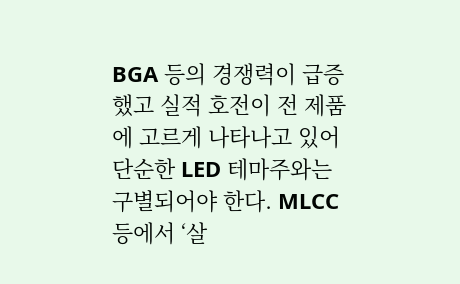BGA 등의 경쟁력이 급증했고 실적 호전이 전 제품에 고르게 나타나고 있어 단순한 LED 테마주와는 구별되어야 한다. MLCC 등에서 ‘살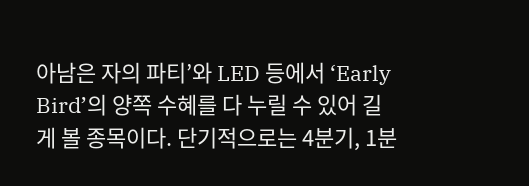아남은 자의 파티’와 LED 등에서 ‘Early Bird’의 양쪽 수혜를 다 누릴 수 있어 길게 볼 종목이다. 단기적으로는 4분기, 1분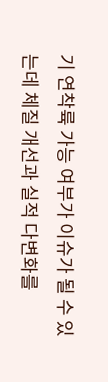기 연착륙 가능 여부가 이슈가 될 수 있는데 체질 개선과 실적 다변화를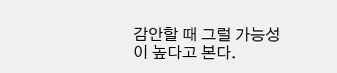감안할 때 그럴 가능성이 높다고 본다.